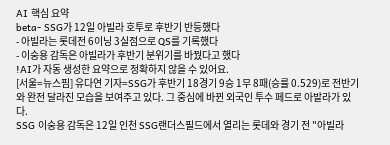AI 핵심 요약
beta- SSG가 12일 아빌라 호투로 후반기 반등했다
- 아빌라는 롯데전 6이닝 3실점으로 QS를 기록했다
- 이숭용 감독은 아빌라가 후반기 분위기를 바꿨다고 했다
!AI가 자동 생성한 요약으로 정확하지 않을 수 있어요.
[서울=뉴스핌] 유다연 기자=SSG가 후반기 18경기 9승 1무 8패(승률 0.529)로 전반기와 완전 달라진 모습을 보여주고 있다. 그 중심에 바뀐 외국인 투수 페드로 아발라가 있다.
SSG 이숭용 감독은 12일 인천 SSG랜더스필드에서 열리는 롯데와 경기 전 "아빌라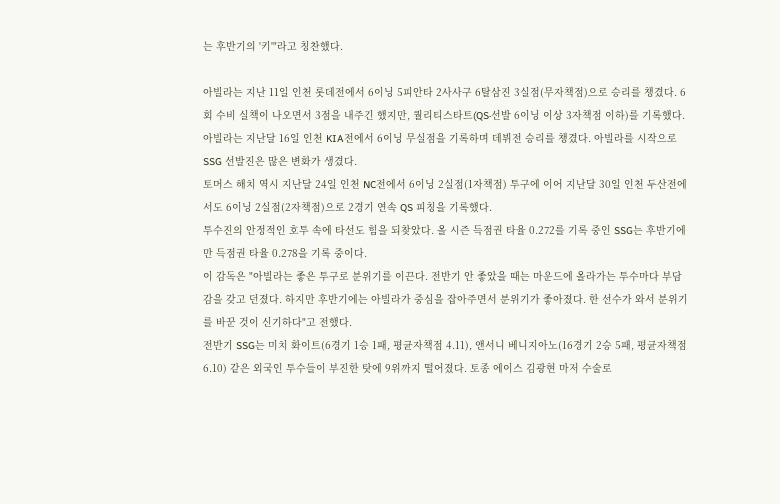는 후반기의 '키'"라고 칭찬했다.

아빌라는 지난 11일 인천 롯데전에서 6이닝 5피안타 2사사구 6탈삼진 3실점(무자책점)으로 승리를 챙겼다. 6회 수비 실책이 나오면서 3점을 내주긴 했지만, 퀄리티스타트(QS·선발 6이닝 이상 3자책점 이하)를 기록했다.
아빌라는 지난달 16일 인천 KIA전에서 6이닝 무실점을 기록하며 데뷔전 승리를 챙겼다. 아빌라를 시작으로 SSG 선발진은 많은 변화가 생겼다.
토머스 해치 역시 지난달 24일 인천 NC전에서 6이닝 2실점(1자책점) 투구에 이어 지난달 30일 인천 두산전에서도 6이닝 2실점(2자책점)으로 2경기 연속 QS 피칭을 기록했다.
투수진의 안정적인 호투 속에 타선도 힘을 되찾았다. 올 시즌 득점권 타율 0.272를 기록 중인 SSG는 후반기에만 득점권 타율 0.278을 기록 중이다.
이 감독은 "아빌라는 좋은 투구로 분위기를 이끈다. 전반기 안 좋았을 때는 마운드에 올라가는 투수마다 부담감을 갖고 던졌다. 하지만 후반기에는 아빌라가 중심을 잡아주면서 분위기가 좋아졌다. 한 선수가 와서 분위기를 바꾼 것이 신기하다"고 전했다.
전반기 SSG는 미치 화이트(6경기 1승 1패, 평균자책점 4.11), 앤서니 베니지아노(16경기 2승 5패, 평균자책점 6.10) 같은 외국인 투수들이 부진한 탓에 9위까지 떨어졌다. 토종 에이스 김광현 마저 수술로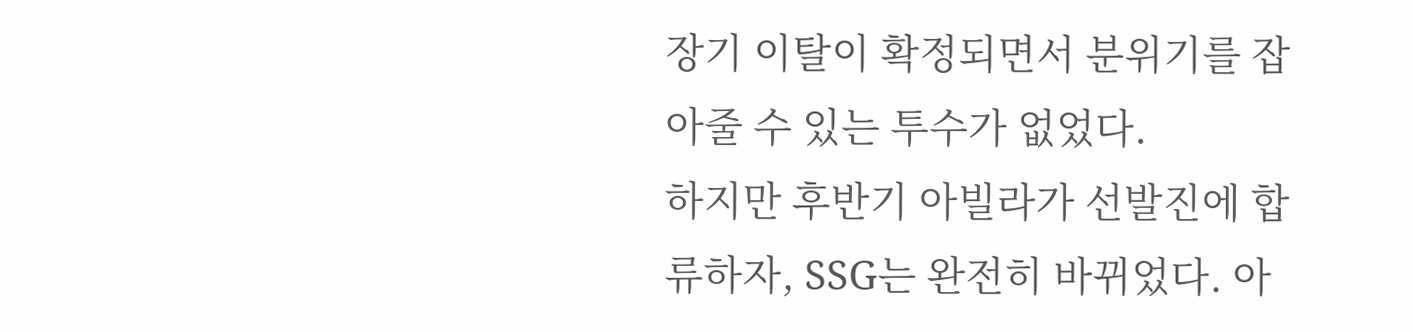장기 이탈이 확정되면서 분위기를 잡아줄 수 있는 투수가 없었다.
하지만 후반기 아빌라가 선발진에 합류하자, SSG는 완전히 바뀌었다. 아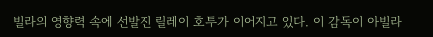빌라의 영향력 속에 선발진 릴레이 호투가 이어지고 있다. 이 감독이 아빌라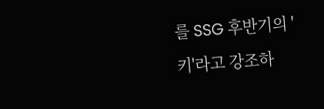를 SSG 후반기의 '키'라고 강조하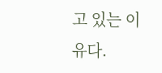고 있는 이유다.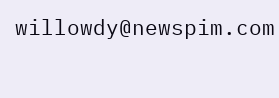willowdy@newspim.com